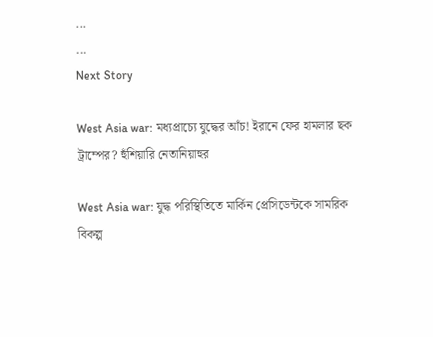...
...
Next Story

West Asia war: মধ্যপ্রাচ্যে যুদ্ধের আঁচ! ইরানে ফের হামলার ছক ট্রাম্পের? হুঁশিয়ারি নেতানিয়াহুর

West Asia war: যুদ্ধ পরিস্থিতিতে মার্কিন প্রেসিডেন্টকে সামরিক বিকল্প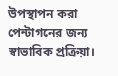উপস্থাপন করা পেন্টাগনের জন্য স্বাভাবিক প্রক্রিয়া।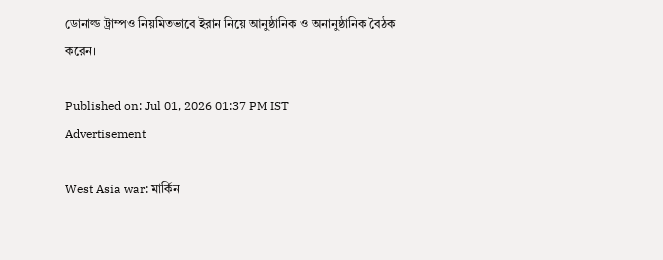ডোনাল্ড ট্রাম্পও নিয়মিতভাবে ইরান নিয়ে আনুষ্ঠানিক ও অনানুষ্ঠানিক বৈঠক করেন।

Published on: Jul 01, 2026 01:37 PM IST
Advertisement

West Asia war: মার্কিন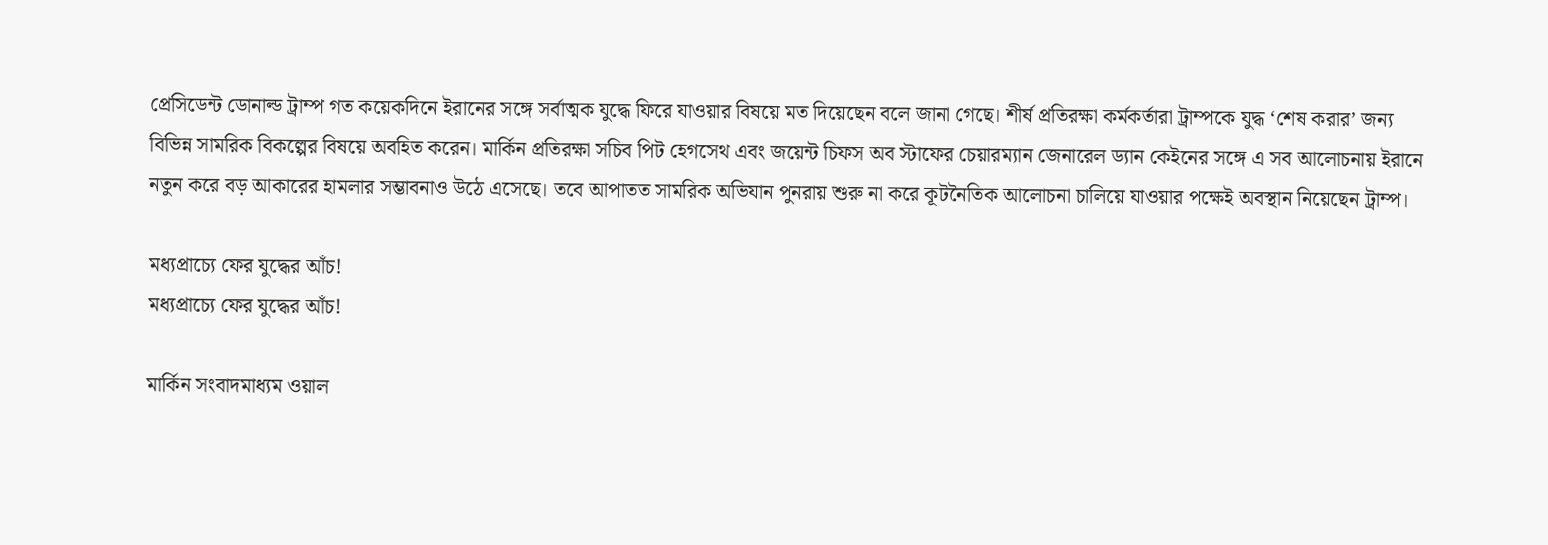প্রেসিডেন্ট ডোনাল্ড ট্রাম্প গত কয়েকদিনে ইরানের সঙ্গে সর্বাত্মক যুদ্ধে ফিরে যাওয়ার বিষয়ে মত দিয়েছেন বলে জানা গেছে। শীর্ষ প্রতিরক্ষা কর্মকর্তারা ট্রাম্পকে যুদ্ধ ‘শেষ করার’ জন্য বিভিন্ন সামরিক বিকল্পের বিষয়ে অবহিত করেন। মার্কিন প্রতিরক্ষা সচিব পিট হেগসেথ এবং জয়েন্ট চিফস অব স্টাফের চেয়ারম্যান জেনারেল ড্যান কেইনের সঙ্গে এ সব আলোচনায় ইরানে নতুন করে বড় আকারের হামলার সম্ভাবনাও উঠে এসেছে। তবে আপাতত সামরিক অভিযান পুনরায় শুরু না করে কূটনৈতিক আলোচনা চালিয়ে যাওয়ার পক্ষেই অবস্থান নিয়েছেন ট্রাম্প।

মধ্যপ্রাচ্যে ফের যুদ্ধের আঁচ!
মধ্যপ্রাচ্যে ফের যুদ্ধের আঁচ!

মার্কিন সংবাদমাধ্যম ওয়াল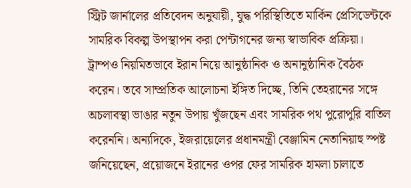স্ট্রিট জার্নালের প্রতিবেদন অনুযায়ী, যুদ্ধ পরিস্থিতিতে মার্কিন প্রেসিডেন্টকে সামরিক বিকল্প উপস্থাপন করা পেন্টাগনের জন্য স্বাভাবিক প্রক্রিয়া। ট্রাম্পও নিয়মিতভাবে ইরান নিয়ে আনুষ্ঠানিক ও অনানুষ্ঠানিক বৈঠক করেন। তবে সাম্প্রতিক আলোচনা ইঙ্গিত দিচ্ছে, তিনি তেহরানের সঙ্গে অচলাবস্থা ভাঙার নতুন উপায় খুঁজছেন এবং সামরিক পথ পুরোপুরি বাতিল করেননি। অন্যদিকে, ইজরায়েলের প্রধানমন্ত্রী বেঞ্জামিন নেতানিয়াহু স্পষ্ট জনিয়েছেন, প্রয়োজনে ইরানের ওপর ফের সামরিক হামলা চালাতে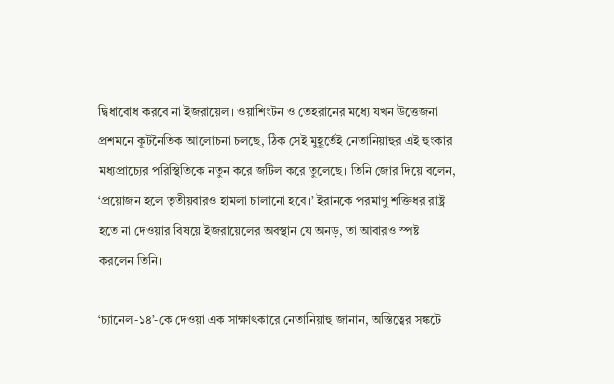দ্বিধাবোধ করবে না ইজরায়েল। ওয়াশিংটন ও তেহরানের মধ্যে যখন উত্তেজনা প্রশমনে কূটনৈতিক আলোচনা চলছে, ঠিক সেই মুহূর্তেই নেতানিয়াহুর এই হুংকার মধ্যপ্রাচ্যের পরিস্থিতিকে নতুন করে জটিল করে তুলেছে। তিনি জোর দিয়ে বলেন, ‘প্রয়োজন হলে তৃতীয়বারও হামলা চালানো হবে।’ ইরানকে পরমাণু শক্তিধর রাষ্ট্র হতে না দেওয়ার বিষয়ে ইজরায়েলের অবস্থান যে অনড়, তা আবারও স্পষ্ট করলেন তিনি।

‘চ্যানেল-১৪’-কে দেওয়া এক সাক্ষাৎকারে নেতানিয়াহু জানান, অস্তিত্বের সঙ্কটে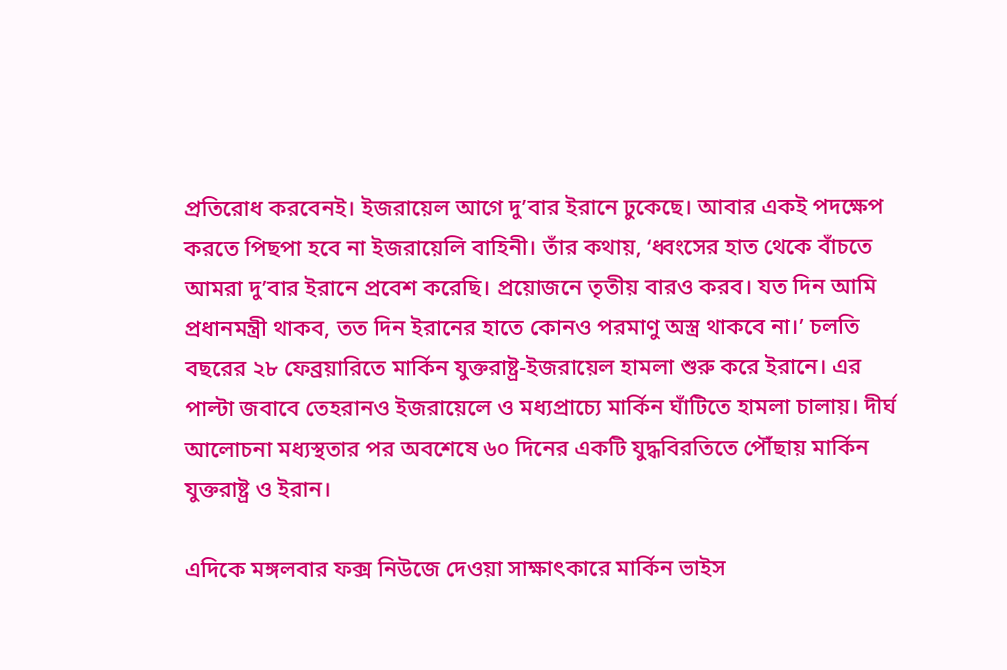প্রতিরোধ করবেনই। ইজরায়েল আগে দু’বার ইরানে ঢুকেছে। আবার একই পদক্ষেপ করতে পিছপা হবে না ইজরায়েলি বাহিনী। তাঁর কথায়, ‘ধ্বংসের হাত থেকে বাঁচতে আমরা দু’বার ইরানে প্রবেশ করেছি। প্রয়োজনে তৃতীয় বারও করব। যত দিন আমি প্রধানমন্ত্রী থাকব, তত দিন ইরানের হাতে কোনও পরমাণু অস্ত্র থাকবে না।’ চলতি বছরের ২৮ ফেব্রয়ারিতে মার্কিন যুক্তরাষ্ট্র-ইজরায়েল হামলা শুরু করে ইরানে। এর পাল্টা জবাবে তেহরানও ইজরায়েলে ও মধ্যপ্রাচ্যে মার্কিন ঘাঁটিতে হামলা চালায়। দীর্ঘ আলোচনা মধ্যস্থতার পর অবশেষে ৬০ দিনের একটি যুদ্ধবিরতিতে পৌঁছায় মার্কিন যুক্তরাষ্ট্র ও ইরান।

এদিকে মঙ্গলবার ফক্স নিউজে দেওয়া সাক্ষাৎকারে মার্কিন ভাইস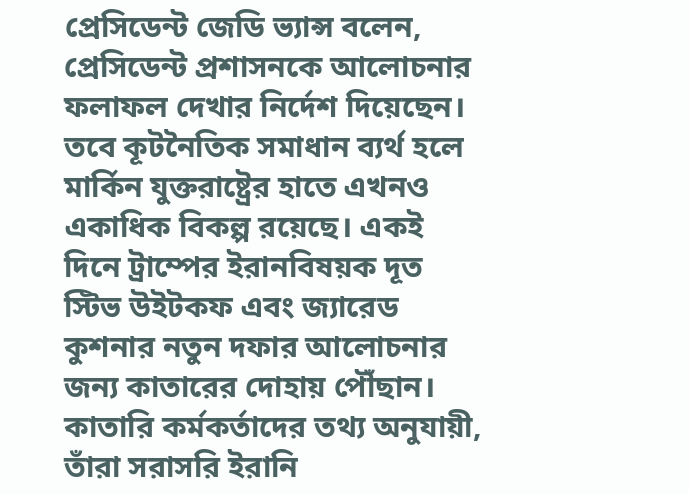প্রেসিডেন্ট জেডি ভ্যান্স বলেন, প্রেসিডেন্ট প্রশাসনকে আলোচনার ফলাফল দেখার নির্দেশ দিয়েছেন। তবে কূটনৈতিক সমাধান ব্যর্থ হলে মার্কিন যুক্তরাষ্ট্রের হাতে এখনও একাধিক বিকল্প রয়েছে। একই দিনে ট্রাম্পের ইরানবিষয়ক দূত স্টিভ উইটকফ এবং জ্যারেড কুশনার নতুন দফার আলোচনার জন্য কাতারের দোহায় পৌঁছান। কাতারি কর্মকর্তাদের তথ্য অনুযায়ী, তাঁরা সরাসরি ইরানি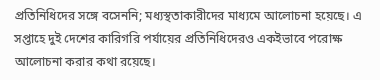প্রতিনিধিদের সঙ্গে বসেননি; মধ্যস্থতাকারীদের মাধ্যমে আলোচনা হয়েছে। এ সপ্তাহে দুই দেশের কারিগরি পর্যায়ের প্রতিনিধিদেরও একইভাবে পরোক্ষ আলোচনা করার কথা রয়েছে।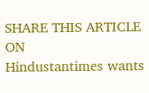SHARE THIS ARTICLE ON
Hindustantimes wants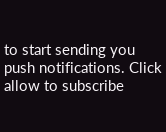to start sending you push notifications. Click allow to subscribe